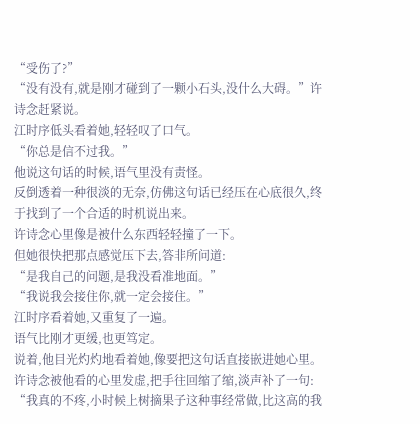“受伤了?”
“没有没有,就是刚才碰到了一颗小石头,没什么大碍。”许诗念赶紧说。
江时序低头看着她,轻轻叹了口气。
“你总是信不过我。”
他说这句话的时候,语气里没有责怪。
反倒透着一种很淡的无奈,仿佛这句话已经压在心底很久,终于找到了一个合适的时机说出来。
许诗念心里像是被什么东西轻轻撞了一下。
但她很快把那点感觉压下去,答非所问道:
“是我自己的问题,是我没看准地面。”
“我说我会接住你,就一定会接住。”
江时序看着她,又重复了一遍。
语气比刚才更缓,也更笃定。
说着,他目光灼灼地看着她,像要把这句话直接嵌进她心里。
许诗念被他看的心里发虚,把手往回缩了缩,淡声补了一句:
“我真的不疼,小时候上树摘果子这种事经常做,比这高的我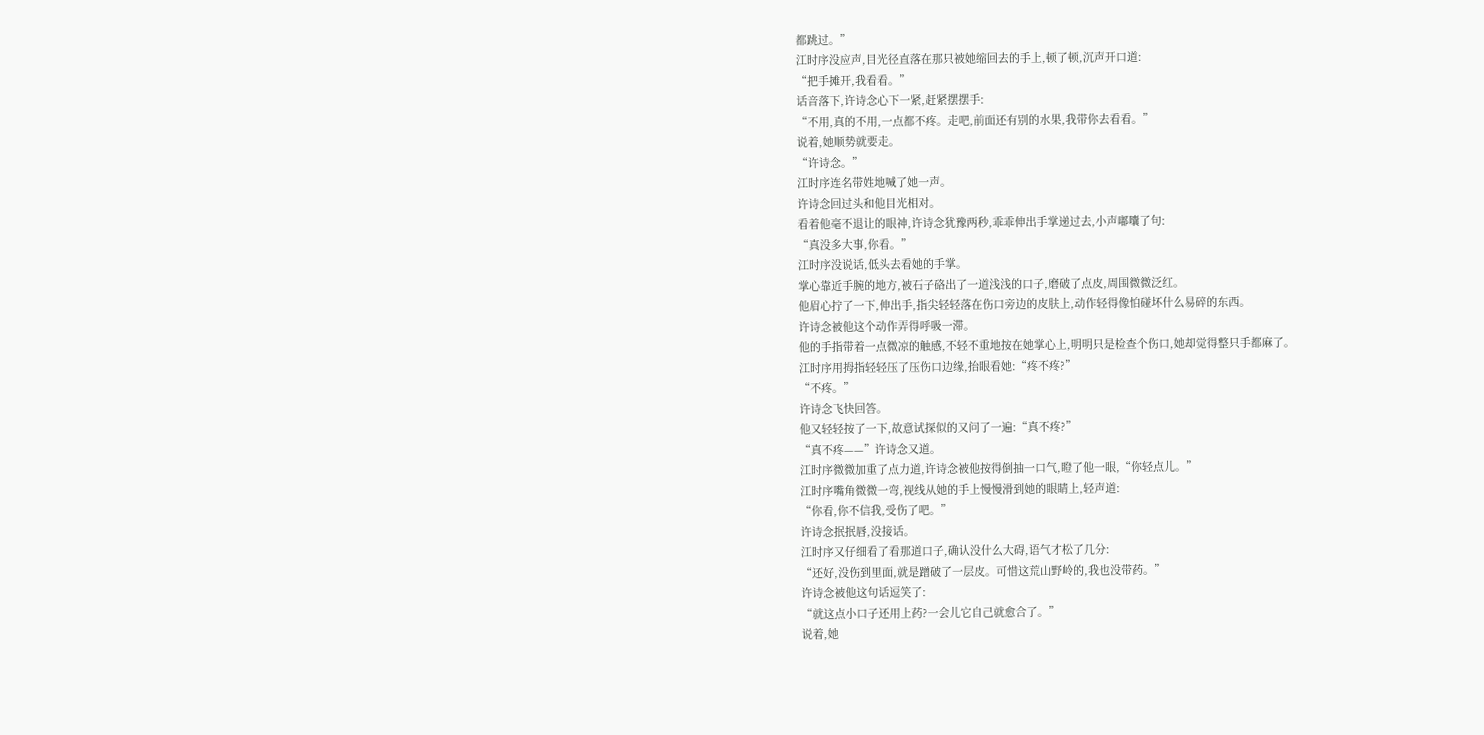都跳过。”
江时序没应声,目光径直落在那只被她缩回去的手上,顿了顿,沉声开口道:
“把手摊开,我看看。”
话音落下,许诗念心下一紧,赶紧摆摆手:
“不用,真的不用,一点都不疼。走吧,前面还有别的水果,我带你去看看。”
说着,她顺势就要走。
“许诗念。”
江时序连名带姓地喊了她一声。
许诗念回过头和他目光相对。
看着他毫不退让的眼神,许诗念犹豫两秒,乖乖伸出手掌递过去,小声嘟囔了句:
“真没多大事,你看。”
江时序没说话,低头去看她的手掌。
掌心靠近手腕的地方,被石子硌出了一道浅浅的口子,磨破了点皮,周围微微泛红。
他眉心拧了一下,伸出手,指尖轻轻落在伤口旁边的皮肤上,动作轻得像怕碰坏什么易碎的东西。
许诗念被他这个动作弄得呼吸一滞。
他的手指带着一点微凉的触感,不轻不重地按在她掌心上,明明只是检查个伤口,她却觉得整只手都麻了。
江时序用拇指轻轻压了压伤口边缘,抬眼看她:“疼不疼?”
“不疼。”
许诗念飞快回答。
他又轻轻按了一下,故意试探似的又问了一遍:“真不疼?”
“真不疼——”许诗念又道。
江时序微微加重了点力道,许诗念被他按得倒抽一口气,瞪了他一眼,“你轻点儿。”
江时序嘴角微微一弯,视线从她的手上慢慢滑到她的眼睛上,轻声道:
“你看,你不信我,受伤了吧。”
许诗念抿抿唇,没接话。
江时序又仔细看了看那道口子,确认没什么大碍,语气才松了几分:
“还好,没伤到里面,就是蹭破了一层皮。可惜这荒山野岭的,我也没带药。”
许诗念被他这句话逗笑了:
“就这点小口子还用上药?一会儿它自己就愈合了。”
说着,她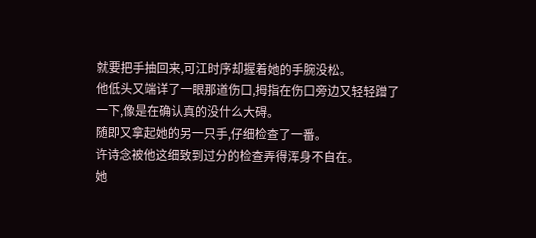就要把手抽回来,可江时序却握着她的手腕没松。
他低头又端详了一眼那道伤口,拇指在伤口旁边又轻轻蹭了一下,像是在确认真的没什么大碍。
随即又拿起她的另一只手,仔细检查了一番。
许诗念被他这细致到过分的检查弄得浑身不自在。
她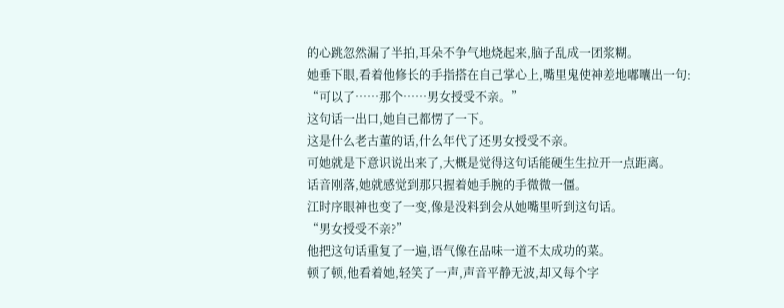的心跳忽然漏了半拍,耳朵不争气地烧起来,脑子乱成一团浆糊。
她垂下眼,看着他修长的手指搭在自己掌心上,嘴里鬼使神差地嘟囔出一句:
“可以了……那个……男女授受不亲。”
这句话一出口,她自己都愣了一下。
这是什么老古董的话,什么年代了还男女授受不亲。
可她就是下意识说出来了,大概是觉得这句话能硬生生拉开一点距离。
话音刚落,她就感觉到那只握着她手腕的手微微一僵。
江时序眼神也变了一变,像是没料到会从她嘴里听到这句话。
“男女授受不亲?”
他把这句话重复了一遍,语气像在品味一道不太成功的菜。
顿了顿,他看着她,轻笑了一声,声音平静无波,却又每个字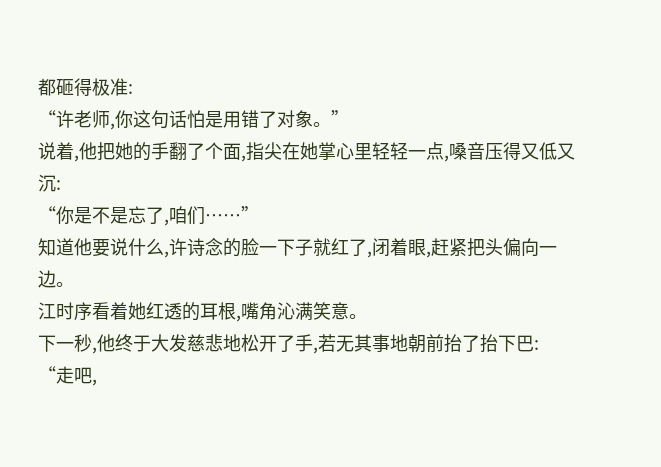都砸得极准:
“许老师,你这句话怕是用错了对象。”
说着,他把她的手翻了个面,指尖在她掌心里轻轻一点,嗓音压得又低又沉:
“你是不是忘了,咱们……”
知道他要说什么,许诗念的脸一下子就红了,闭着眼,赶紧把头偏向一边。
江时序看着她红透的耳根,嘴角沁满笑意。
下一秒,他终于大发慈悲地松开了手,若无其事地朝前抬了抬下巴:
“走吧,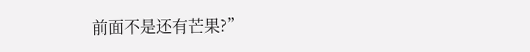前面不是还有芒果?”